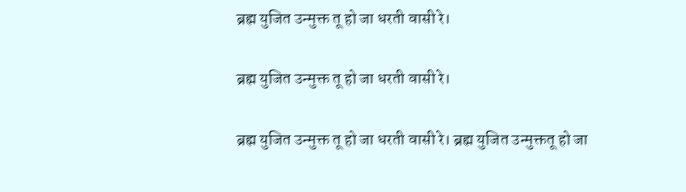ब्रह्म युजित उन्मुक्त तू हो जा धरती वासी रे।

ब्रह्म युजित उन्मुक्त तू हो जा धरती वासी रे।

ब्रह्म युजित उन्मुक्त तू हो जा धरती वासी रे। ब्रह्म युजित उन्मुक्ततू हो जा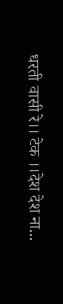धरती वासी रे।। टेक ।।देश देश ना...